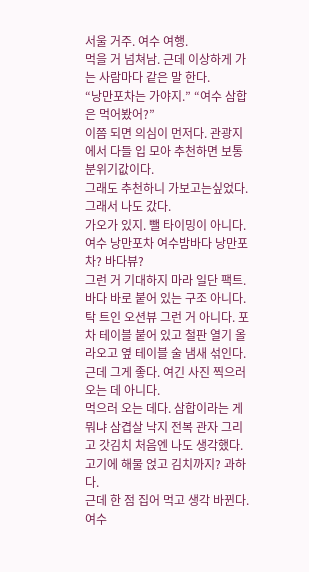서울 거주. 여수 여행.
먹을 거 넘쳐남. 근데 이상하게 가는 사람마다 같은 말 한다.
“낭만포차는 가야지.” “여수 삼합은 먹어봤어?”
이쯤 되면 의심이 먼저다. 관광지에서 다들 입 모아 추천하면 보통 분위기값이다.
그래도 추천하니 가보고는싶었다. 그래서 나도 갔다.
가오가 있지. 뺄 타이밍이 아니다.
여수 낭만포차 여수밤바다 낭만포차? 바다뷰?
그런 거 기대하지 마라 일단 팩트. 바다 바로 붙어 있는 구조 아니다.
탁 트인 오션뷰 그런 거 아니다. 포차 테이블 붙어 있고 철판 열기 올라오고 옆 테이블 술 냄새 섞인다.
근데 그게 좋다. 여긴 사진 찍으러 오는 데 아니다.
먹으러 오는 데다. 삼합이라는 게 뭐냐 삼겹살 낙지 전복 관자 그리고 갓김치 처음엔 나도 생각했다.
고기에 해물 얹고 김치까지? 과하다.
근데 한 점 집어 먹고 생각 바뀐다. 여수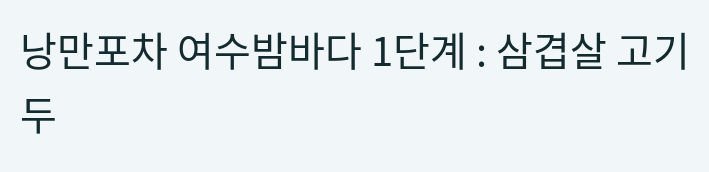낭만포차 여수밤바다 1단계 : 삼겹살 고기 두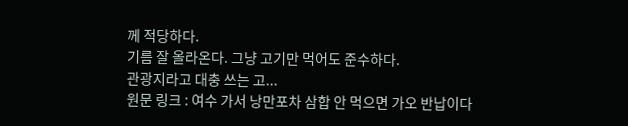께 적당하다.
기름 잘 올라온다. 그냥 고기만 먹어도 준수하다.
관광지라고 대충 쓰는 고...
원문 링크 : 여수 가서 낭만포차 삼합 안 먹으면 가오 반납이다